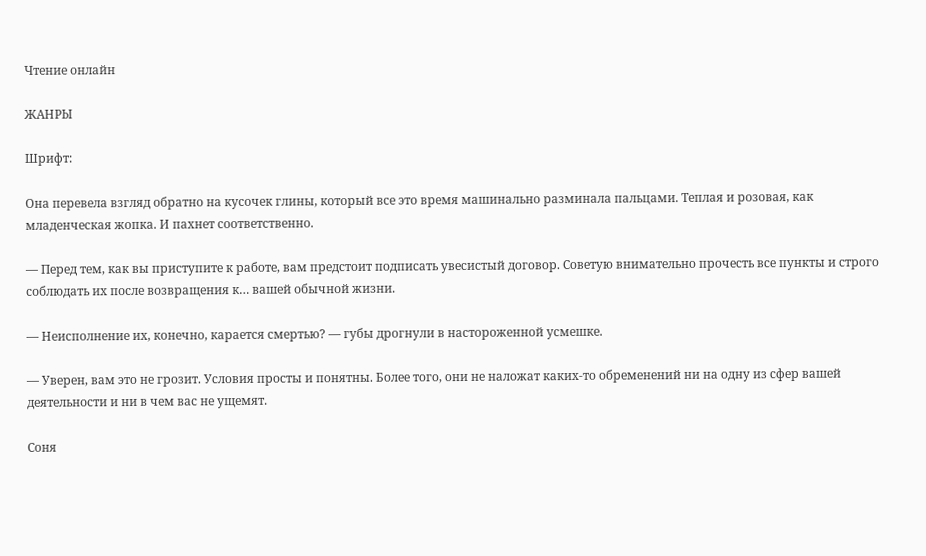Чтение онлайн

ЖАНРЫ

Шрифт:

Она перевела взгляд обратно на кусочек глины, который все это время машинально разминала пальцами. Теплая и розовая, как младенческая жопка. И пахнет соответственно.

— Перед тем, как вы приступите к работе, вам предстоит подписать увесистый договор. Советую внимательно прочесть все пункты и строго соблюдать их после возвращения к… вашей обычной жизни.

— Неисполнение их, конечно, карается смертью? — губы дрогнули в настороженной усмешке.

— Уверен, вам это не грозит. Условия просты и понятны. Более того, они не наложат каких-то обременений ни на одну из сфер вашей деятельности и ни в чем вас не ущемят.

Соня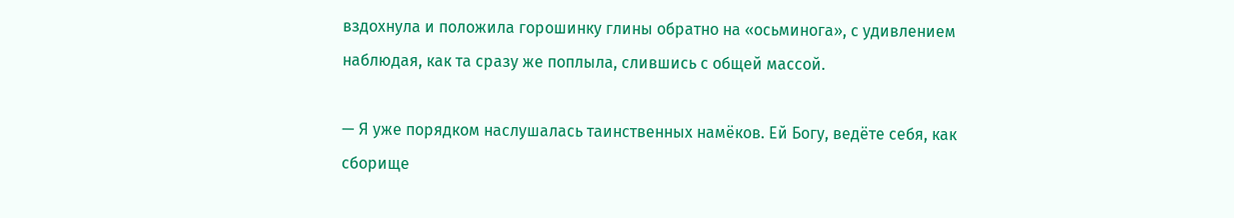вздохнула и положила горошинку глины обратно на «осьминога», с удивлением наблюдая, как та сразу же поплыла, слившись с общей массой.

— Я уже порядком наслушалась таинственных намёков. Ей Богу, ведёте себя, как сборище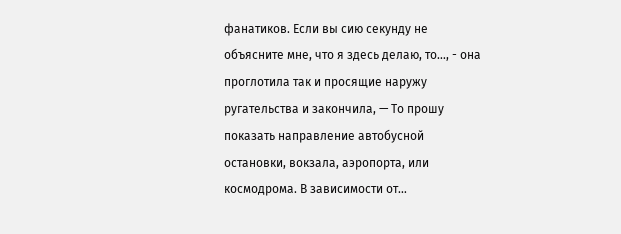фанатиков. Если вы сию секунду не объясните мне, что я здесь делаю, то…, - она проглотила так и просящие наружу ругательства и закончила, — То прошу показать направление автобусной остановки, вокзала, аэропорта, или космодрома. В зависимости от…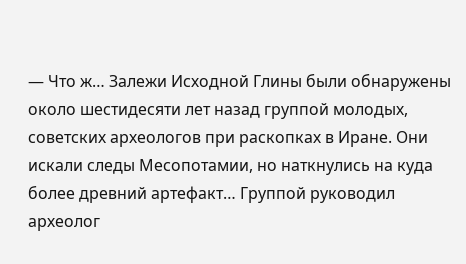— Что ж… Залежи Исходной Глины были обнаружены около шестидесяти лет назад группой молодых, советских археологов при раскопках в Иране. Они искали следы Месопотамии, но наткнулись на куда более древний артефакт… Группой руководил археолог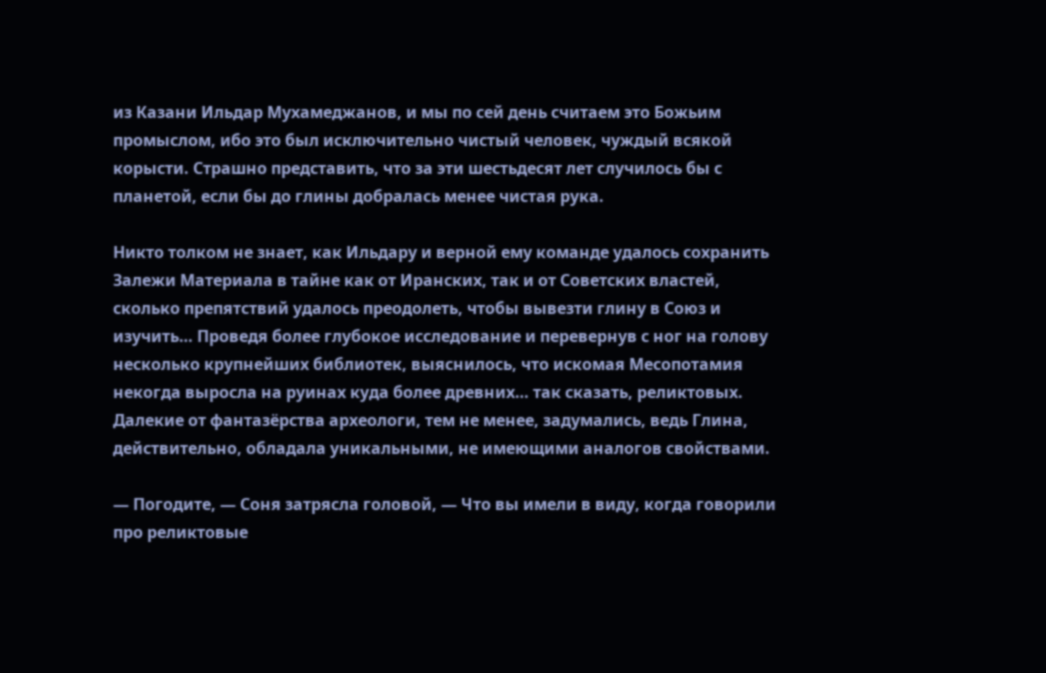из Казани Ильдар Мухамеджанов, и мы по сей день считаем это Божьим промыслом, ибо это был исключительно чистый человек, чуждый всякой корысти. Страшно представить, что за эти шестьдесят лет случилось бы с планетой, если бы до глины добралась менее чистая рука.

Никто толком не знает, как Ильдару и верной ему команде удалось сохранить Залежи Материала в тайне как от Иранских, так и от Советских властей, сколько препятствий удалось преодолеть, чтобы вывезти глину в Союз и изучить… Проведя более глубокое исследование и перевернув с ног на голову несколько крупнейших библиотек, выяснилось, что искомая Месопотамия некогда выросла на руинах куда более древних… так сказать, реликтовых. Далекие от фантазёрства археологи, тем не менее, задумались, ведь Глина, действительно, обладала уникальными, не имеющими аналогов свойствами.

— Погодите, — Соня затрясла головой, — Что вы имели в виду, когда говорили про реликтовые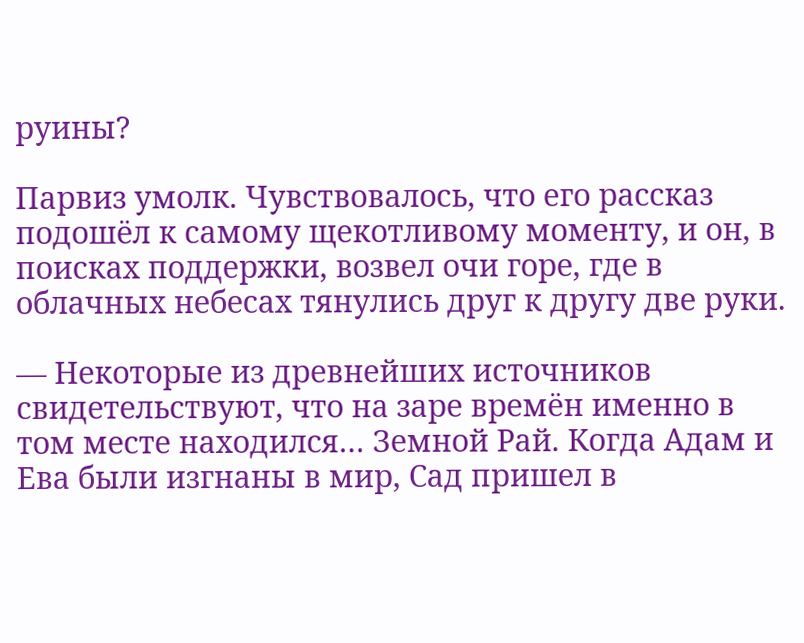руины?

Парвиз умолк. Чувствовалось, что его рассказ подошёл к самому щекотливому моменту, и он, в поисках поддержки, возвел очи горе, где в облачных небесах тянулись друг к другу две руки.

— Некоторые из древнейших источников свидетельствуют, что на заре времён именно в том месте находился… Земной Рай. Когда Адам и Ева были изгнаны в мир, Сад пришел в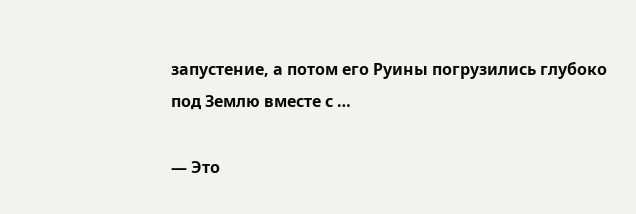запустение, а потом его Руины погрузились глубоко под Землю вместе с …

— Это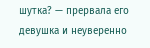шутка? — прервала его девушка и неуверенно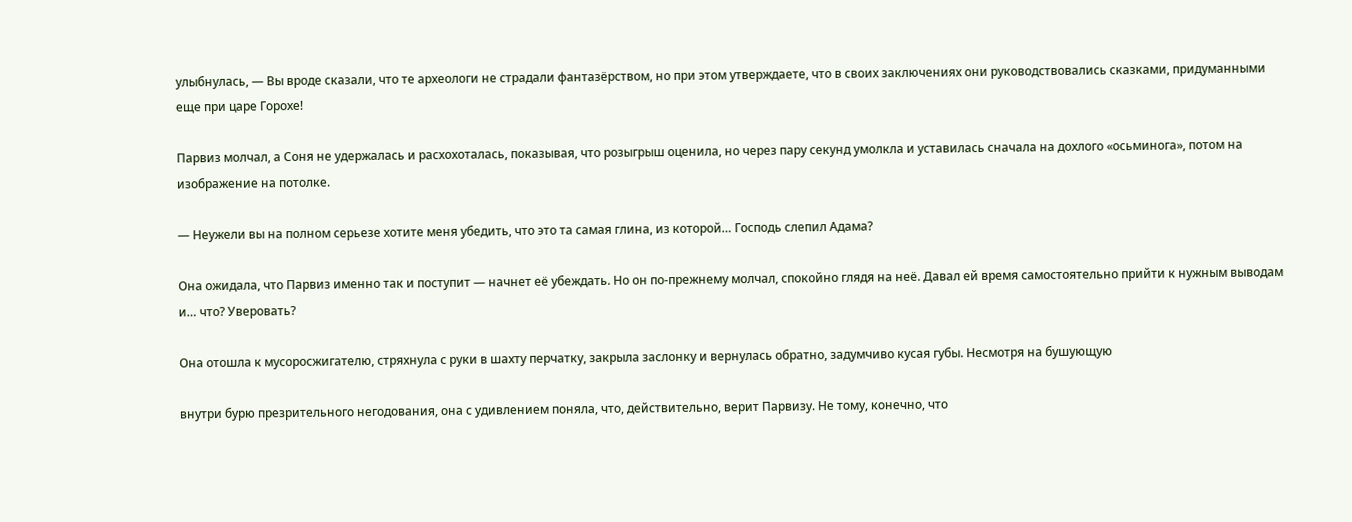улыбнулась, — Вы вроде сказали, что те археологи не страдали фантазёрством, но при этом утверждаете, что в своих заключениях они руководствовались сказками, придуманными еще при царе Горохе!

Парвиз молчал, а Соня не удержалась и расхохоталась, показывая, что розыгрыш оценила, но через пару секунд умолкла и уставилась сначала на дохлого «осьминога», потом на изображение на потолке.

— Неужели вы на полном серьезе хотите меня убедить, что это та самая глина, из которой… Господь слепил Адама?

Она ожидала, что Парвиз именно так и поступит — начнет её убеждать. Но он по-прежнему молчал, спокойно глядя на неё. Давал ей время самостоятельно прийти к нужным выводам и… что? Уверовать?

Она отошла к мусоросжигателю, стряхнула с руки в шахту перчатку, закрыла заслонку и вернулась обратно, задумчиво кусая губы. Несмотря на бушующую

внутри бурю презрительного негодования, она с удивлением поняла, что, действительно, верит Парвизу. Не тому, конечно, что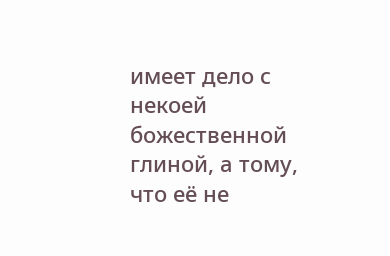имеет дело с некоей божественной глиной, а тому, что её не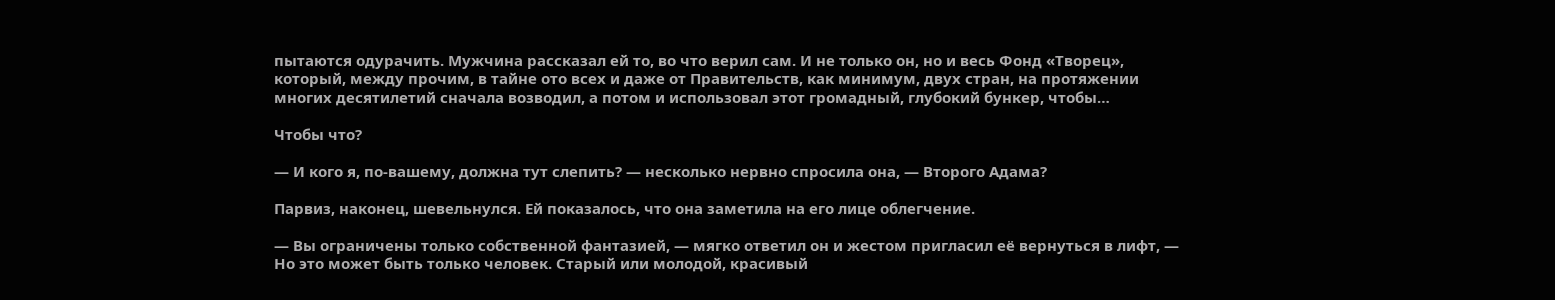пытаются одурачить. Мужчина рассказал ей то, во что верил сам. И не только он, но и весь Фонд «Творец», который, между прочим, в тайне ото всех и даже от Правительств, как минимум, двух стран, на протяжении многих десятилетий сначала возводил, а потом и использовал этот громадный, глубокий бункер, чтобы…

Чтобы что?

— И кого я, по-вашему, должна тут слепить? — несколько нервно спросила она, — Второго Адама?

Парвиз, наконец, шевельнулся. Ей показалось, что она заметила на его лице облегчение.

— Вы ограничены только собственной фантазией, — мягко ответил он и жестом пригласил её вернуться в лифт, — Но это может быть только человек. Старый или молодой, красивый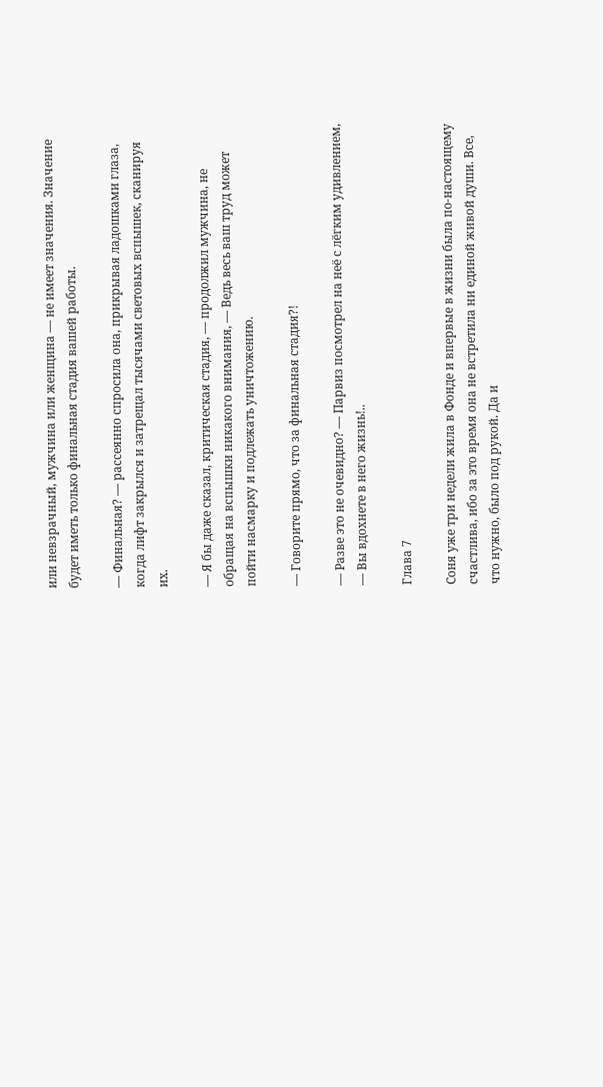или невзрачный, мужчина или женщина — не имеет значения. Значение будет иметь только финальная стадия вашей работы.

— Финальная? — рассеянно спросила она, прикрывая ладошками глаза, когда лифт закрылся и затрещал тысячами световых вспышек, сканируя их.

— Я бы даже сказал, критическая стадия, — продолжил мужчина, не обращая на вспышки никакого внимания, — Ведь весь ваш труд может пойти насмарку и подлежать уничтожению.

— Говорите прямо, что за финальная стадия?!

— Разве это не очевидно? — Парвиз посмотрел на неё с лёгким удивлением, — Вы вдохнете в него жизнь!..

Глава 7

Соня уже три недели жила в Фонде и впервые в жизни была по-настоящему счастлива, ибо за это время она не встретила ни единой живой души. Все, что нужно, было под рукой. Да и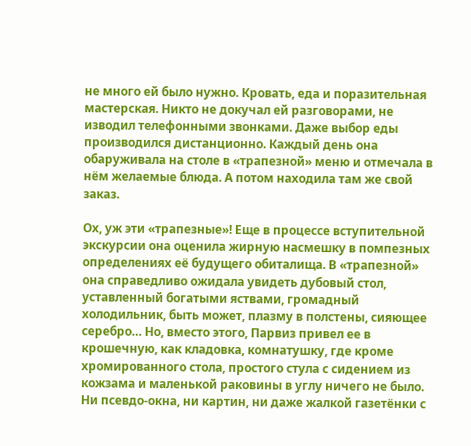не много ей было нужно. Кровать, еда и поразительная мастерская. Никто не докучал ей разговорами, не изводил телефонными звонками. Даже выбор еды производился дистанционно. Каждый день она обаруживала на столе в «трапезной» меню и отмечала в нём желаемые блюда. А потом находила там же свой заказ.

Ох, уж эти «трапезные»! Еще в процессе вступительной экскурсии она оценила жирную насмешку в помпезных определениях её будущего обиталища. В «трапезной» она справедливо ожидала увидеть дубовый стол, уставленный богатыми яствами, громадный холодильник, быть может, плазму в полстены, сияющее серебро… Но, вместо этого, Парвиз привел ее в крошечную, как кладовка, комнатушку, где кроме хромированного стола, простого стула с сидением из кожзама и маленькой раковины в углу ничего не было. Ни псевдо-окна, ни картин, ни даже жалкой газетёнки с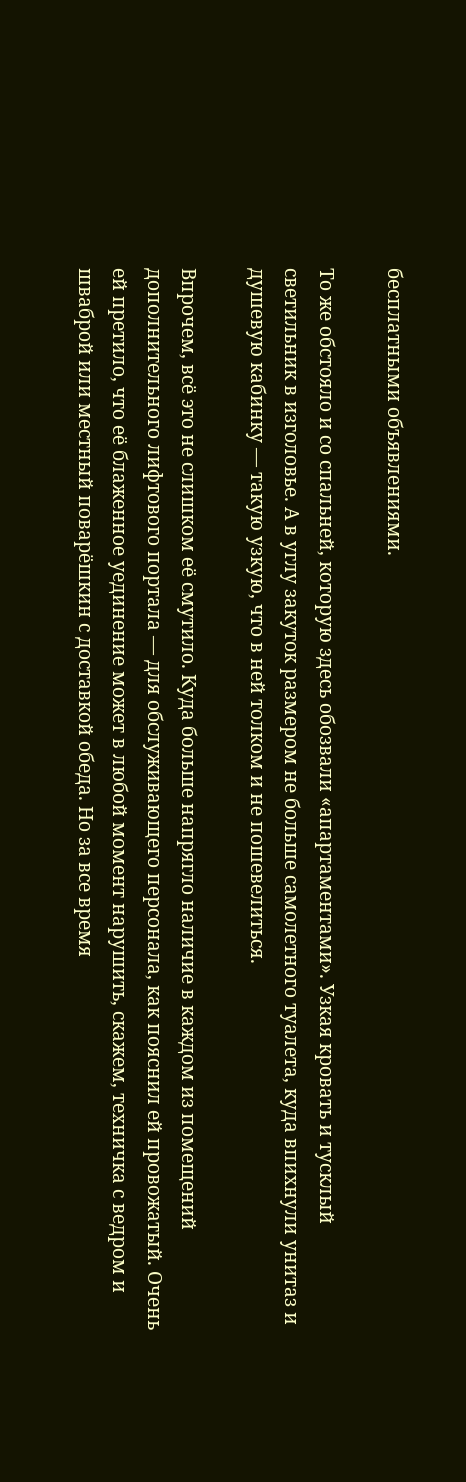бесплатными объявлениями.

То же обстояло и со спальней, которую здесь обозвали «апартаментами». Узкая кровать и тусклый светильник в изголовье. А в углу закуток размером не больше самолетного туалета, куда впихнули унитаз и душевую кабинку — такую узкую, что в ней толком и не пошевелиться.

Впрочем, всё это не слишком её смутило. Куда больше напрягло наличие в каждом из помещений дополнительного лифтового портала — для обслуживающего персонала, как пояснил ей провожатый. Очень ей претило, что её блаженное уединение может в любой момент нарушить, скажем, техничка с ведром и шваброй или местный поварёшкин с доставкой обеда. Но за все время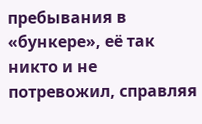пребывания в «бункере», её так никто и не потревожил, справляя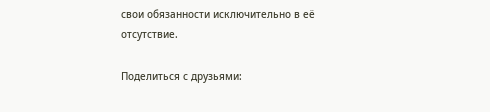свои обязанности исключительно в её отсутствие.

Поделиться с друзьями: